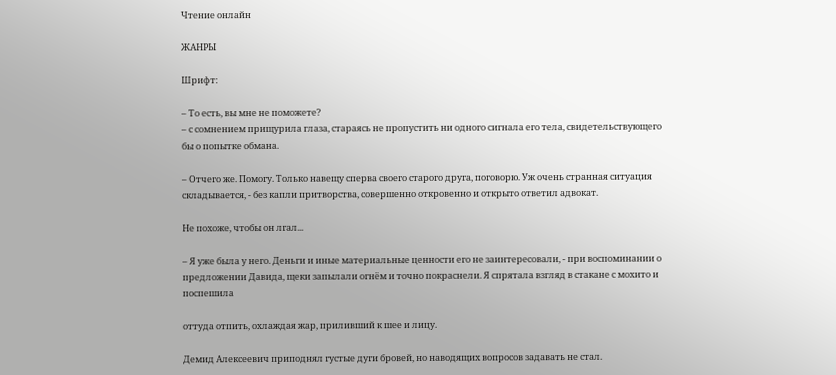Чтение онлайн

ЖАНРЫ

Шрифт:

– То есть, вы мне не поможете?
– с сомнением прищурила глаза, стараясь не пропустить ни одного сигнала его тела, свидетельствующего бы о попытке обмана.

– Отчего же. Помогу. Только навещу сперва своего старого друга, поговорю. Уж очень странная ситуация складывается, - без капли притворства, совершенно откровенно и открыто ответил адвокат.

Не похоже, чтобы он лгал...

– Я уже была у него. Деньги и иные материальные ценности его не заинтересовали, - при воспоминании о предложении Давида, щеки запылали огнём и точно покраснели. Я спрятала взгляд в стакане с мохито и поспешила

оттуда отпить, охлаждая жар, приливший к шее и лицу.

Демид Алексеевич приподнял густые дуги бровей, но наводящих вопросов задавать не стал.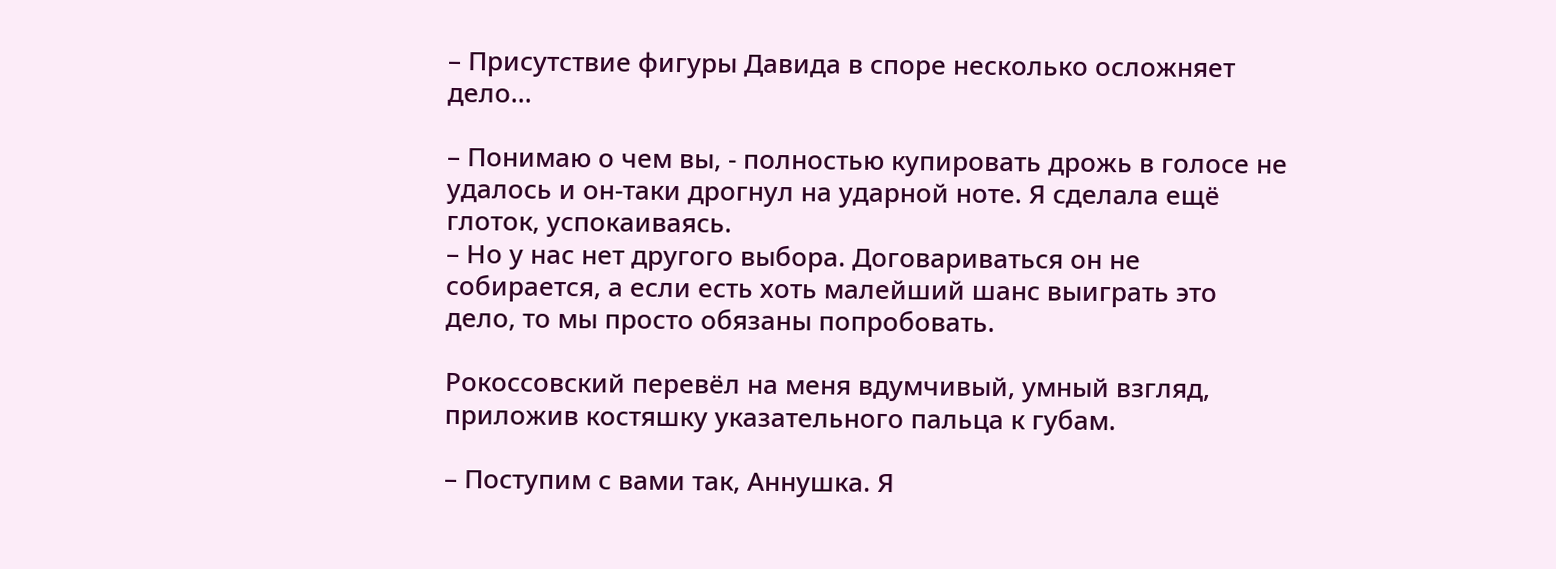– Присутствие фигуры Давида в споре несколько осложняет дело...

– Понимаю о чем вы, - полностью купировать дрожь в голосе не удалось и он-таки дрогнул на ударной ноте. Я сделала ещё глоток, успокаиваясь.
– Но у нас нет другого выбора. Договариваться он не собирается, а если есть хоть малейший шанс выиграть это дело, то мы просто обязаны попробовать.

Рокоссовский перевёл на меня вдумчивый, умный взгляд, приложив костяшку указательного пальца к губам.

– Поступим с вами так, Аннушка. Я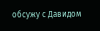обсужу с Давидом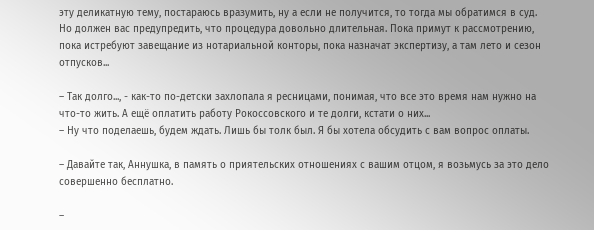эту деликатную тему, постараюсь вразумить, ну а если не получится, то тогда мы обратимся в суд. Но должен вас предупредить, что процедура довольно длительная. Пока примут к рассмотрению, пока истребуют завещание из нотариальной конторы, пока назначат экспертизу, а там лето и сезон отпусков...

– Так долго..., - как-то по-детски захлопала я ресницами, понимая, что все это время нам нужно на что-то жить. А ещё оплатить работу Рокоссовского и те долги, кстати о них...
– Ну что поделаешь, будем ждать. Лишь бы толк был. Я бы хотела обсудить с вам вопрос оплаты.

– Давайте так, Аннушка, в память о приятельских отношениях с вашим отцом, я возьмусь за это дело совершенно бесплатно.

–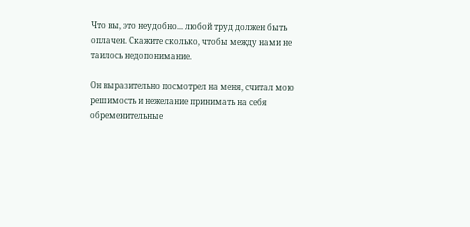Что вы, это неудобно... любой труд должен быть оплачен. Скажите сколько, чтобы между нами не таилось недопонимание.

Он выразительно посмотрел на меня, считал мою решимость и нежелание принимать на себя обременительные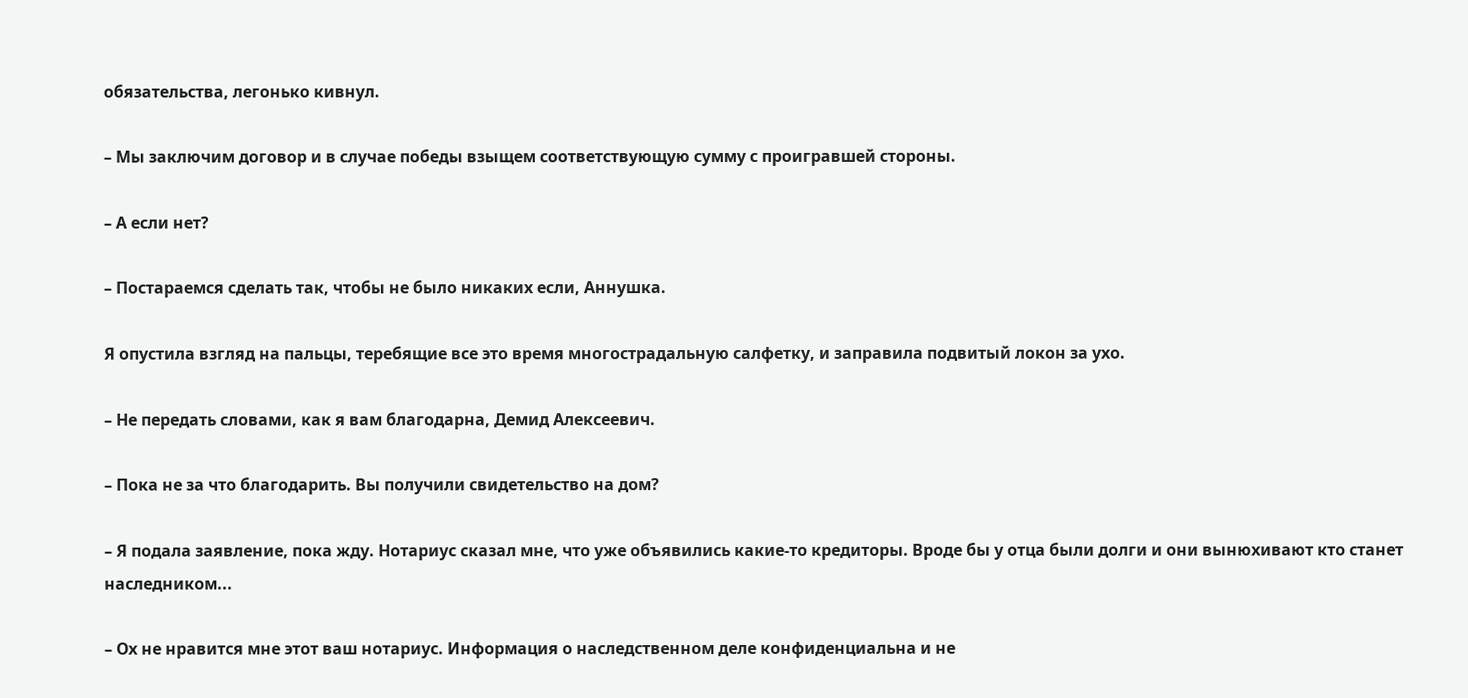обязательства, легонько кивнул.

– Мы заключим договор и в случае победы взыщем соответствующую сумму с проигравшей стороны.

– А если нет?

– Постараемся сделать так, чтобы не было никаких если, Аннушка.

Я опустила взгляд на пальцы, теребящие все это время многострадальную салфетку, и заправила подвитый локон за ухо.

– Не передать словами, как я вам благодарна, Демид Алексеевич.

– Пока не за что благодарить. Вы получили свидетельство на дом?

– Я подала заявление, пока жду. Нотариус сказал мне, что уже объявились какие-то кредиторы. Вроде бы у отца были долги и они вынюхивают кто станет наследником...

– Ох не нравится мне этот ваш нотариус. Информация о наследственном деле конфиденциальна и не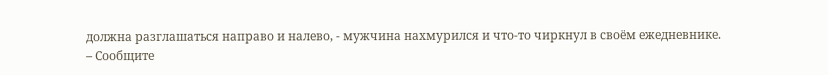должна разглашаться направо и налево, - мужчина нахмурился и что-то чиркнул в своём ежедневнике.
– Сообщите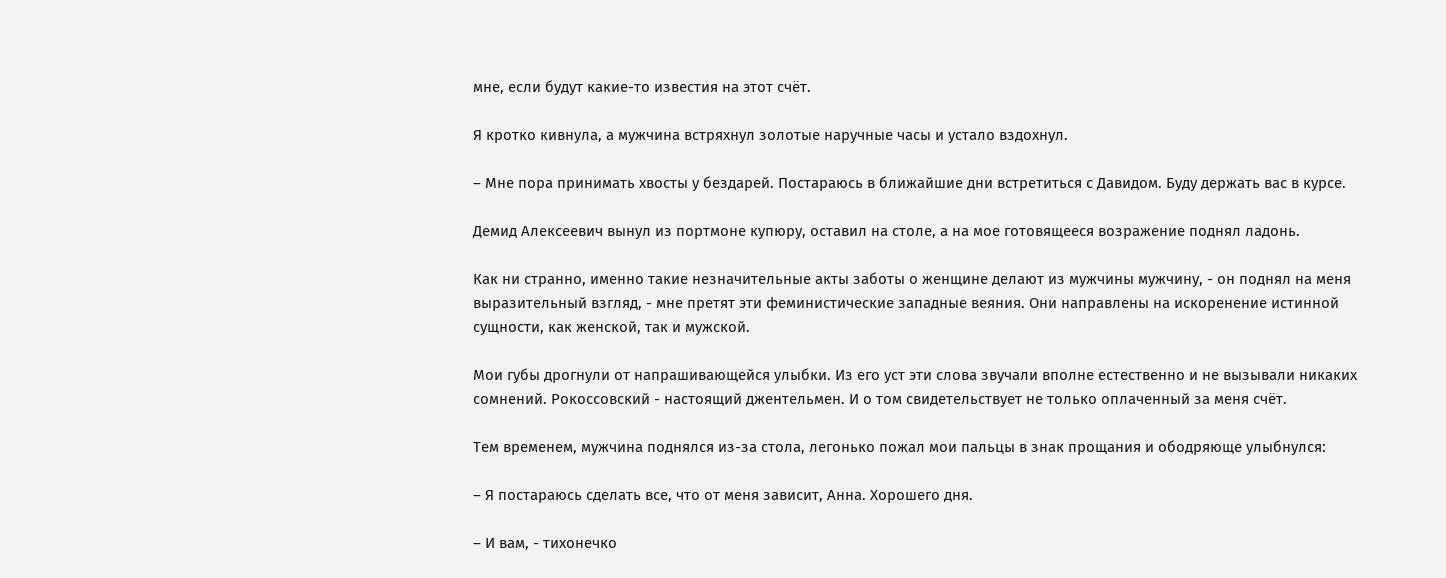мне, если будут какие-то известия на этот счёт.

Я кротко кивнула, а мужчина встряхнул золотые наручные часы и устало вздохнул.

– Мне пора принимать хвосты у бездарей. Постараюсь в ближайшие дни встретиться с Давидом. Буду держать вас в курсе.

Демид Алексеевич вынул из портмоне купюру, оставил на столе, а на мое готовящееся возражение поднял ладонь.

Как ни странно, именно такие незначительные акты заботы о женщине делают из мужчины мужчину, - он поднял на меня выразительный взгляд, - мне претят эти феминистические западные веяния. Они направлены на искоренение истинной сущности, как женской, так и мужской.

Мои губы дрогнули от напрашивающейся улыбки. Из его уст эти слова звучали вполне естественно и не вызывали никаких сомнений. Рокоссовский - настоящий джентельмен. И о том свидетельствует не только оплаченный за меня счёт.

Тем временем, мужчина поднялся из-за стола, легонько пожал мои пальцы в знак прощания и ободряюще улыбнулся:

– Я постараюсь сделать все, что от меня зависит, Анна. Хорошего дня.

– И вам, - тихонечко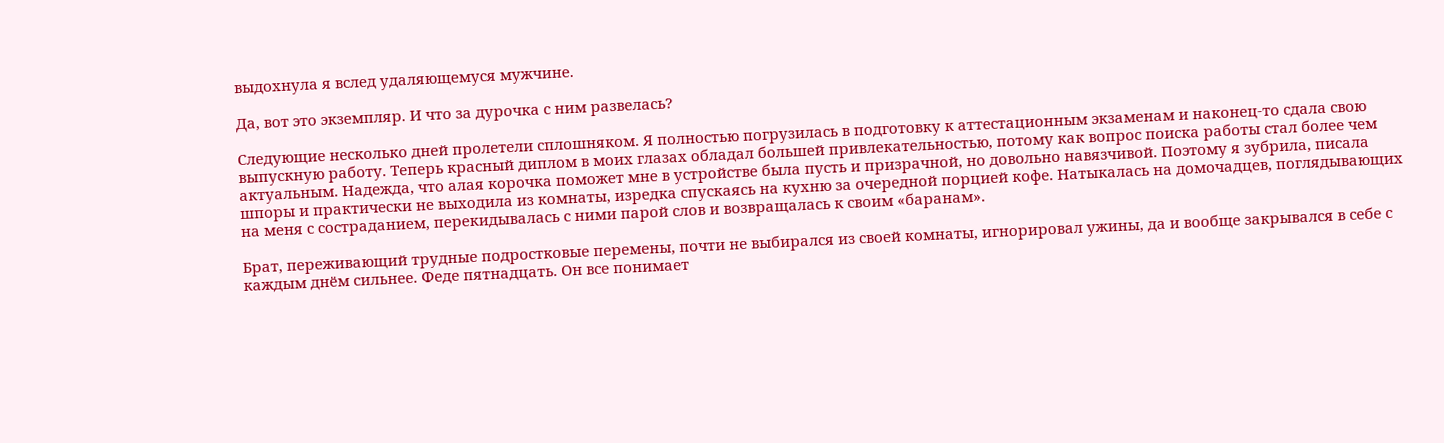выдохнула я вслед удаляющемуся мужчине.

Да, вот это экземпляр. И что за дурочка с ним развелась?

Следующие несколько дней пролетели сплошняком. Я полностью погрузилась в подготовку к аттестационным экзаменам и наконец-то сдала свою выпускную работу. Теперь красный диплом в моих глазах обладал большей привлекательностью, потому как вопрос поиска работы стал более чем актуальным. Надежда, что алая корочка поможет мне в устройстве была пусть и призрачной, но довольно навязчивой. Поэтому я зубрила, писала шпоры и практически не выходила из комнаты, изредка спускаясь на кухню за очередной порцией кофе. Натыкалась на домочадцев, поглядывающих на меня с состраданием, перекидывалась с ними парой слов и возвращалась к своим «баранам».

Брат, переживающий трудные подростковые перемены, почти не выбирался из своей комнаты, игнорировал ужины, да и вообще закрывался в себе с каждым днём сильнее. Феде пятнадцать. Он все понимает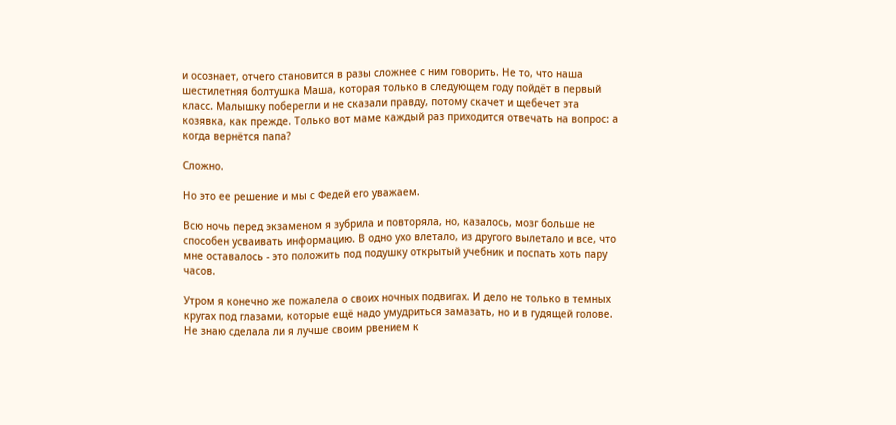и осознает, отчего становится в разы сложнее с ним говорить. Не то, что наша шестилетняя болтушка Маша, которая только в следующем году пойдёт в первый класс. Малышку поберегли и не сказали правду, потому скачет и щебечет эта козявка, как прежде. Только вот маме каждый раз приходится отвечать на вопрос: а когда вернётся папа?

Сложно.

Но это ее решение и мы с Федей его уважаем.

Всю ночь перед экзаменом я зубрила и повторяла, но, казалось, мозг больше не способен усваивать информацию. В одно ухо влетало, из другого вылетало и все, что мне оставалось - это положить под подушку открытый учебник и поспать хоть пару часов.

Утром я конечно же пожалела о своих ночных подвигах. И дело не только в темных кругах под глазами, которые ещё надо умудриться замазать, но и в гудящей голове. Не знаю сделала ли я лучше своим рвением к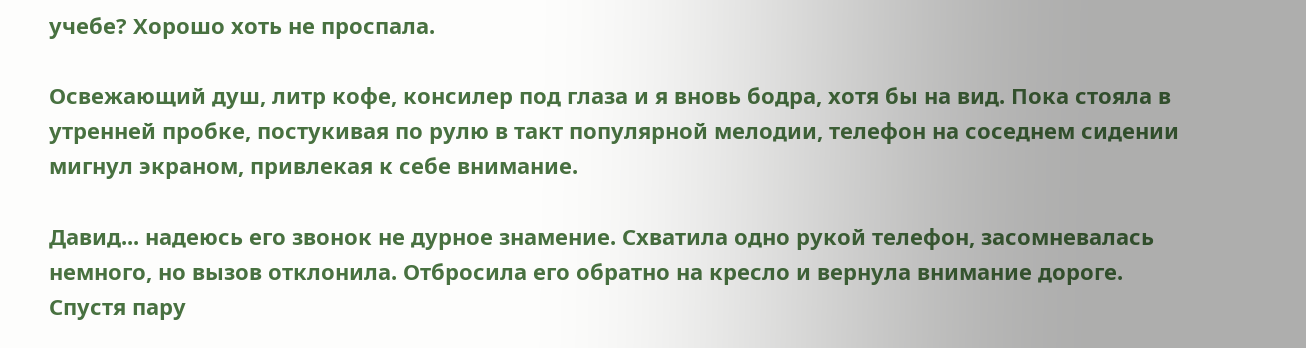учебе? Хорошо хоть не проспала.

Освежающий душ, литр кофе, консилер под глаза и я вновь бодра, хотя бы на вид. Пока стояла в утренней пробке, постукивая по рулю в такт популярной мелодии, телефон на соседнем сидении мигнул экраном, привлекая к себе внимание.

Давид... надеюсь его звонок не дурное знамение. Схватила одно рукой телефон, засомневалась немного, но вызов отклонила. Отбросила его обратно на кресло и вернула внимание дороге. Спустя пару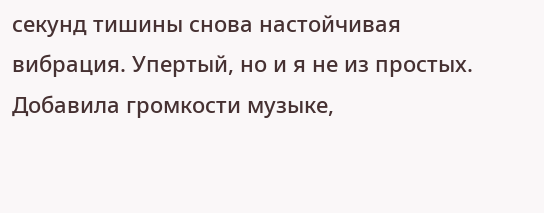секунд тишины снова настойчивая вибрация. Упертый, но и я не из простых. Добавила громкости музыке,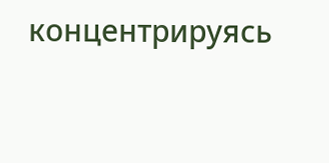концентрируясь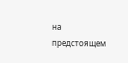на предстоящем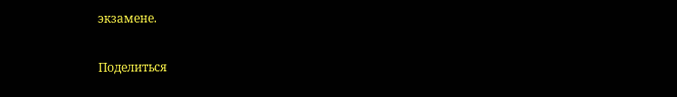экзамене.

Поделиться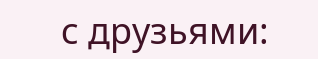с друзьями: